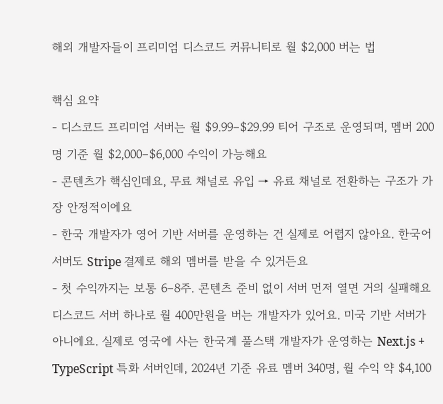해외 개발자들이 프리미엄 디스코드 커뮤니티로 월 $2,000 버는 법

핵심 요약
- 디스코드 프리미엄 서버는 월 $9.99–$29.99 티어 구조로 운영되며, 멤버 200명 기준 월 $2,000–$6,000 수익이 가능해요
- 콘텐츠가 핵심인데요, 무료 채널로 유입 → 유료 채널로 전환하는 구조가 가장 안정적이에요
- 한국 개발자가 영어 기반 서버를 운영하는 건 실제로 어렵지 않아요. 한국어 서버도 Stripe 결제로 해외 멤버를 받을 수 있거든요
- 첫 수익까지는 보통 6–8주. 콘텐츠 준비 없이 서버 먼저 열면 거의 실패해요
디스코드 서버 하나로 월 400만원을 버는 개발자가 있어요. 미국 기반 서버가 아니에요. 실제로 영국에 사는 한국계 풀스택 개발자가 운영하는 Next.js + TypeScript 특화 서버인데, 2024년 기준 유료 멤버 340명, 월 수익 약 $4,100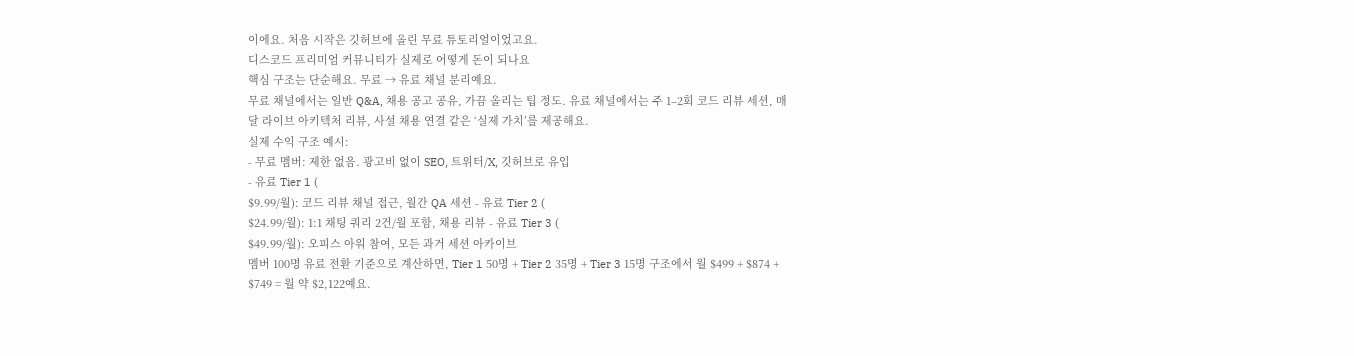이에요. 처음 시작은 깃허브에 올린 무료 튜토리얼이었고요.
디스코드 프리미엄 커뮤니티가 실제로 어떻게 돈이 되나요
핵심 구조는 단순해요. 무료 → 유료 채널 분리예요.
무료 채널에서는 일반 Q&A, 채용 공고 공유, 가끔 올리는 팁 정도. 유료 채널에서는 주 1–2회 코드 리뷰 세션, 매달 라이브 아키텍처 리뷰, 사설 채용 연결 같은 ‘실제 가치’를 제공해요.
실제 수익 구조 예시:
- 무료 멤버: 제한 없음. 광고비 없이 SEO, 트위터/X, 깃허브로 유입
- 유료 Tier 1 (
$9.99/월): 코드 리뷰 채널 접근, 월간 QA 세션 - 유료 Tier 2 (
$24.99/월): 1:1 채팅 쿼리 2건/월 포함, 채용 리뷰 - 유료 Tier 3 (
$49.99/월): 오피스 아워 참여, 모든 과거 세션 아카이브
멤버 100명 유료 전환 기준으로 계산하면, Tier 1 50명 + Tier 2 35명 + Tier 3 15명 구조에서 월 $499 + $874 + $749 = 월 약 $2,122예요.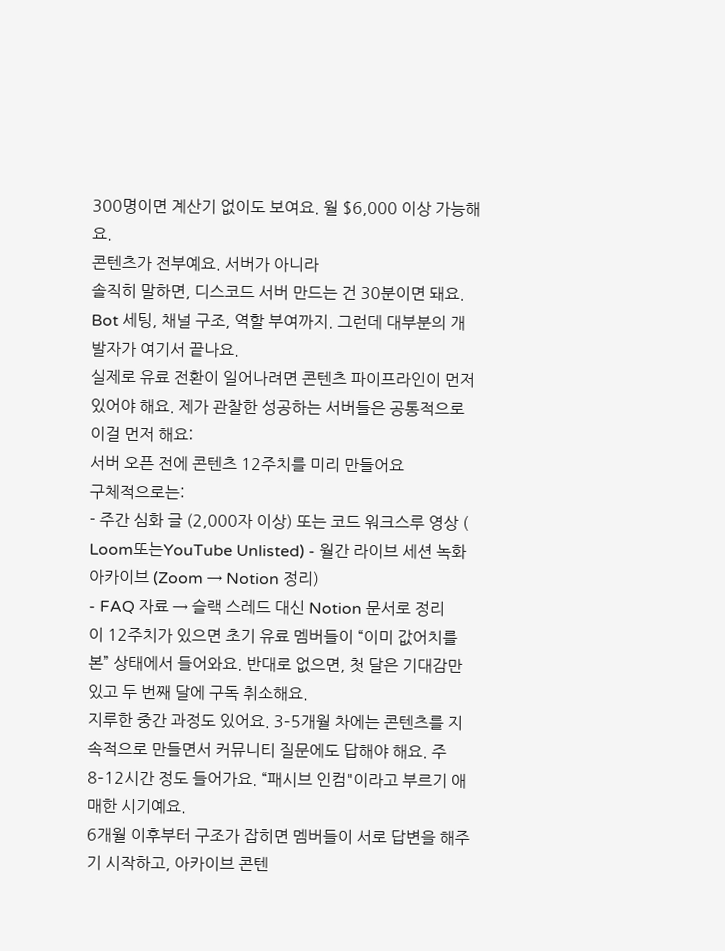300명이면 계산기 없이도 보여요. 월 $6,000 이상 가능해요.
콘텐츠가 전부예요. 서버가 아니라
솔직히 말하면, 디스코드 서버 만드는 건 30분이면 돼요. Bot 세팅, 채널 구조, 역할 부여까지. 그런데 대부분의 개발자가 여기서 끝나요.
실제로 유료 전환이 일어나려면 콘텐츠 파이프라인이 먼저 있어야 해요. 제가 관찰한 성공하는 서버들은 공통적으로 이걸 먼저 해요:
서버 오픈 전에 콘텐츠 12주치를 미리 만들어요
구체적으로는:
- 주간 심화 글 (2,000자 이상) 또는 코드 워크스루 영상 (
Loom또는YouTube Unlisted) - 월간 라이브 세션 녹화 아카이브 (Zoom → Notion 정리)
- FAQ 자료 → 슬랙 스레드 대신 Notion 문서로 정리
이 12주치가 있으면 초기 유료 멤버들이 “이미 값어치를 본” 상태에서 들어와요. 반대로 없으면, 첫 달은 기대감만 있고 두 번째 달에 구독 취소해요.
지루한 중간 과정도 있어요. 3–5개월 차에는 콘텐츠를 지속적으로 만들면서 커뮤니티 질문에도 답해야 해요. 주 8–12시간 정도 들어가요. “패시브 인컴"이라고 부르기 애매한 시기예요.
6개월 이후부터 구조가 잡히면 멤버들이 서로 답변을 해주기 시작하고, 아카이브 콘텐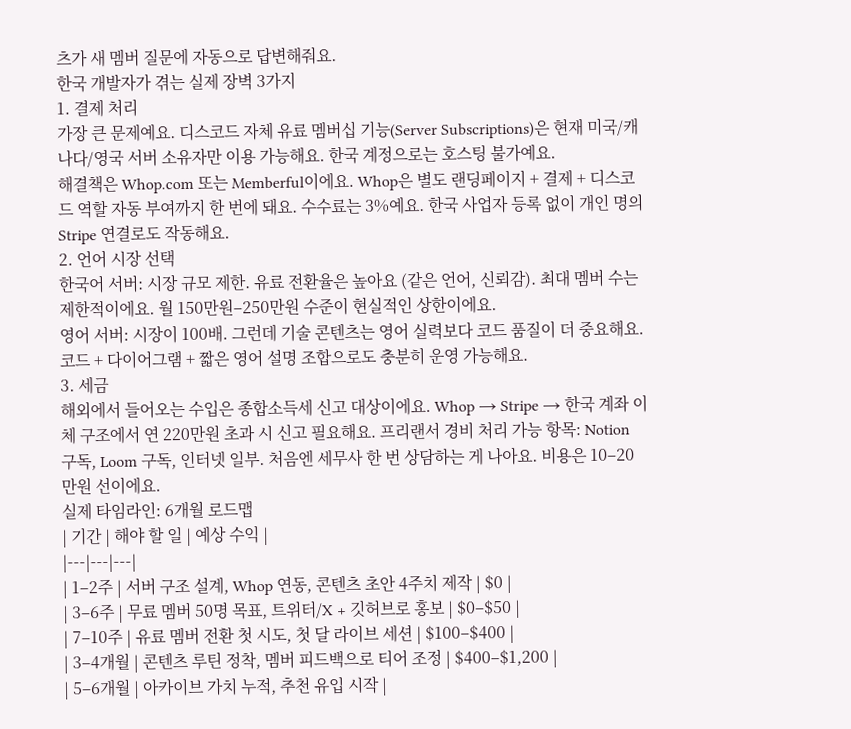츠가 새 멤버 질문에 자동으로 답변해줘요.
한국 개발자가 겪는 실제 장벽 3가지
1. 결제 처리
가장 큰 문제예요. 디스코드 자체 유료 멤버십 기능(Server Subscriptions)은 현재 미국/캐나다/영국 서버 소유자만 이용 가능해요. 한국 계정으로는 호스팅 불가예요.
해결책은 Whop.com 또는 Memberful이에요. Whop은 별도 랜딩페이지 + 결제 + 디스코드 역할 자동 부여까지 한 번에 돼요. 수수료는 3%예요. 한국 사업자 등록 없이 개인 명의 Stripe 연결로도 작동해요.
2. 언어 시장 선택
한국어 서버: 시장 규모 제한. 유료 전환율은 높아요 (같은 언어, 신뢰감). 최대 멤버 수는 제한적이에요. 월 150만원–250만원 수준이 현실적인 상한이에요.
영어 서버: 시장이 100배. 그런데 기술 콘텐츠는 영어 실력보다 코드 품질이 더 중요해요. 코드 + 다이어그램 + 짧은 영어 설명 조합으로도 충분히 운영 가능해요.
3. 세금
해외에서 들어오는 수입은 종합소득세 신고 대상이에요. Whop → Stripe → 한국 계좌 이체 구조에서 연 220만원 초과 시 신고 필요해요. 프리랜서 경비 처리 가능 항목: Notion 구독, Loom 구독, 인터넷 일부. 처음엔 세무사 한 번 상담하는 게 나아요. 비용은 10–20만원 선이에요.
실제 타임라인: 6개월 로드맵
| 기간 | 해야 할 일 | 예상 수익 |
|---|---|---|
| 1–2주 | 서버 구조 설계, Whop 연동, 콘텐츠 초안 4주치 제작 | $0 |
| 3–6주 | 무료 멤버 50명 목표, 트위터/X + 깃허브로 홍보 | $0–$50 |
| 7–10주 | 유료 멤버 전환 첫 시도, 첫 달 라이브 세션 | $100–$400 |
| 3–4개월 | 콘텐츠 루틴 정착, 멤버 피드백으로 티어 조정 | $400–$1,200 |
| 5–6개월 | 아카이브 가치 누적, 추천 유입 시작 |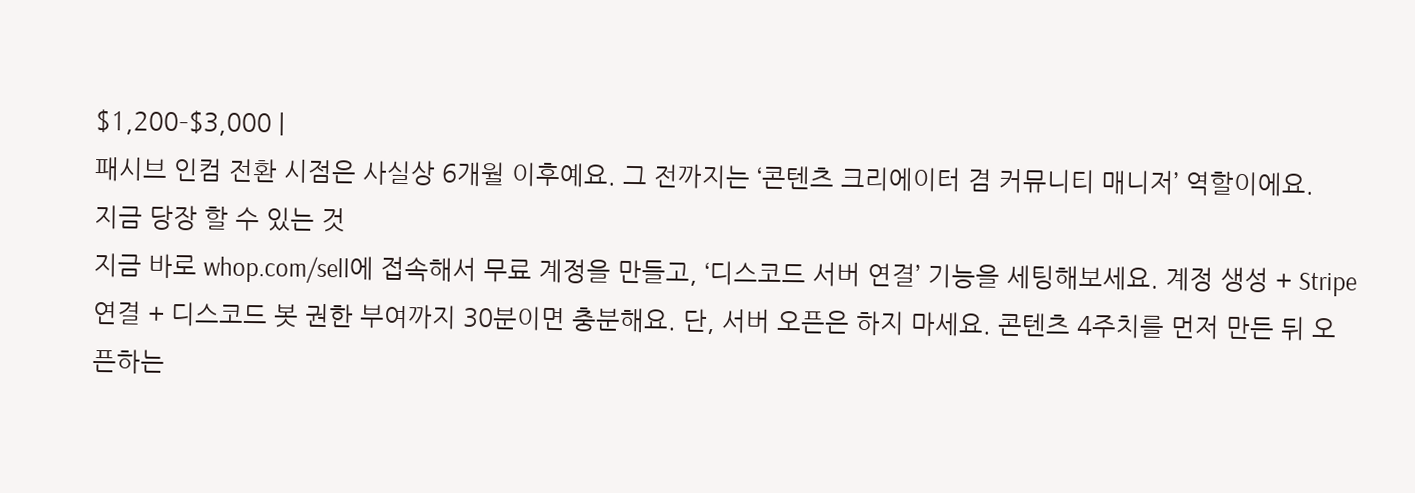$1,200–$3,000 |
패시브 인컴 전환 시점은 사실상 6개월 이후예요. 그 전까지는 ‘콘텐츠 크리에이터 겸 커뮤니티 매니저’ 역할이에요.
지금 당장 할 수 있는 것
지금 바로 whop.com/sell에 접속해서 무료 계정을 만들고, ‘디스코드 서버 연결’ 기능을 세팅해보세요. 계정 생성 + Stripe 연결 + 디스코드 봇 권한 부여까지 30분이면 충분해요. 단, 서버 오픈은 하지 마세요. 콘텐츠 4주치를 먼저 만든 뒤 오픈하는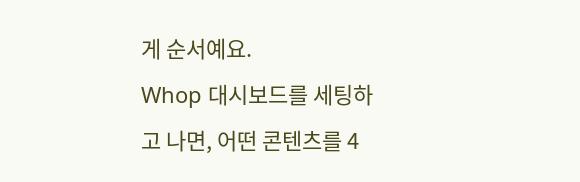게 순서예요.
Whop 대시보드를 세팅하고 나면, 어떤 콘텐츠를 4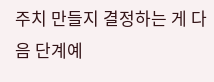주치 만들지 결정하는 게 다음 단계예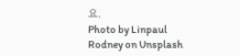요.
Photo by Linpaul Rodney on Unsplash